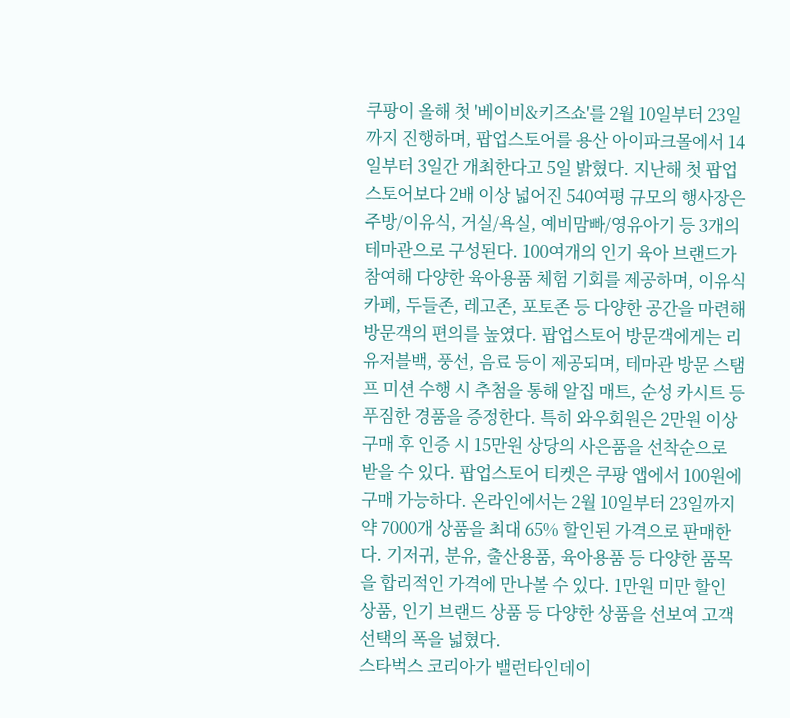쿠팡이 올해 첫 '베이비&키즈쇼'를 2월 10일부터 23일까지 진행하며, 팝업스토어를 용산 아이파크몰에서 14일부터 3일간 개최한다고 5일 밝혔다. 지난해 첫 팝업스토어보다 2배 이상 넓어진 540여평 규모의 행사장은 주방/이유식, 거실/욕실, 예비맘빠/영유아기 등 3개의 테마관으로 구성된다. 100여개의 인기 육아 브랜드가 참여해 다양한 육아용품 체험 기회를 제공하며, 이유식 카페, 두들존, 레고존, 포토존 등 다양한 공간을 마련해 방문객의 편의를 높였다. 팝업스토어 방문객에게는 리유저블백, 풍선, 음료 등이 제공되며, 테마관 방문 스탬프 미션 수행 시 추첨을 통해 알집 매트, 순성 카시트 등 푸짐한 경품을 증정한다. 특히 와우회원은 2만원 이상 구매 후 인증 시 15만원 상당의 사은품을 선착순으로 받을 수 있다. 팝업스토어 티켓은 쿠팡 앱에서 100원에 구매 가능하다. 온라인에서는 2월 10일부터 23일까지 약 7000개 상품을 최대 65% 할인된 가격으로 판매한다. 기저귀, 분유, 출산용품, 육아용품 등 다양한 품목을 합리적인 가격에 만나볼 수 있다. 1만원 미만 할인 상품, 인기 브랜드 상품 등 다양한 상품을 선보여 고객 선택의 폭을 넓혔다.
스타벅스 코리아가 밸런타인데이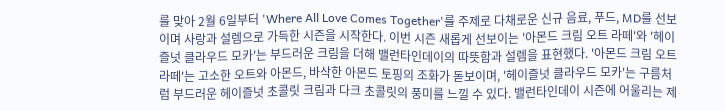를 맞아 2월 6일부터 'Where All Love Comes Together'를 주제로 다채로운 신규 음료, 푸드, MD를 선보이며 사랑과 설렘으로 가득한 시즌을 시작한다. 이번 시즌 새롭게 선보이는 '아몬드 크림 오트 라떼'와 '헤이즐넛 클라우드 모카'는 부드러운 크림을 더해 밸런타인데이의 따뜻함과 설렘을 표현했다. '아몬드 크림 오트 라떼'는 고소한 오트와 아몬드, 바삭한 아몬드 토핑의 조화가 돋보이며, '헤이즐넛 클라우드 모카'는 구름처럼 부드러운 헤이즐넛 초콜릿 크림과 다크 초콜릿의 풍미를 느낄 수 있다. 밸런타인데이 시즌에 어울리는 제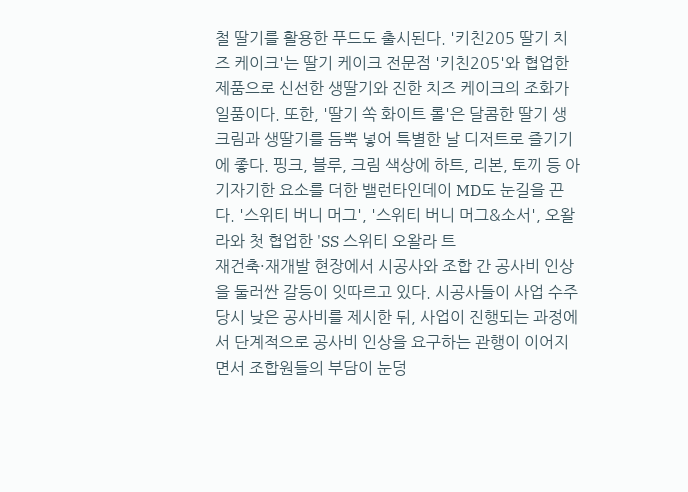철 딸기를 활용한 푸드도 출시된다. '키친205 딸기 치즈 케이크'는 딸기 케이크 전문점 '키친205'와 협업한 제품으로 신선한 생딸기와 진한 치즈 케이크의 조화가 일품이다. 또한, '딸기 쏙 화이트 롤'은 달콤한 딸기 생크림과 생딸기를 듬뿍 넣어 특별한 날 디저트로 즐기기에 좋다. 핑크, 블루, 크림 색상에 하트, 리본, 토끼 등 아기자기한 요소를 더한 밸런타인데이 MD도 눈길을 끈다. '스위티 버니 머그', '스위티 버니 머그&소서', 오왈라와 첫 협업한 'SS 스위티 오왈라 트
재건축·재개발 현장에서 시공사와 조합 간 공사비 인상을 둘러싼 갈등이 잇따르고 있다. 시공사들이 사업 수주 당시 낮은 공사비를 제시한 뒤, 사업이 진행되는 과정에서 단계적으로 공사비 인상을 요구하는 관행이 이어지면서 조합원들의 부담이 눈덩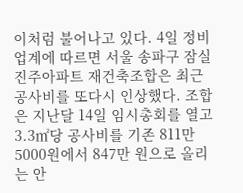이처럼 불어나고 있다. 4일 정비업계에 따르면 서울 송파구 잠실진주아파트 재건축조합은 최근 공사비를 또다시 인상했다. 조합은 지난달 14일 임시총회를 열고 3.3㎡당 공사비를 기존 811만 5000원에서 847만 원으로 올리는 안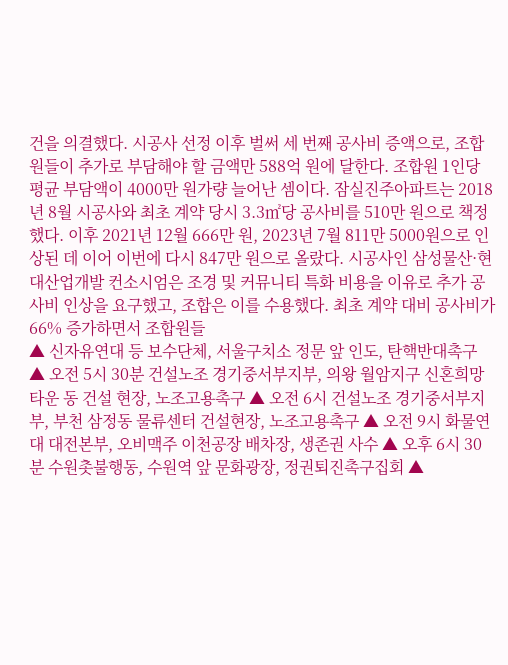건을 의결했다. 시공사 선정 이후 벌써 세 번째 공사비 증액으로, 조합원들이 추가로 부담해야 할 금액만 588억 원에 달한다. 조합원 1인당 평균 부담액이 4000만 원가량 늘어난 셈이다. 잠실진주아파트는 2018년 8월 시공사와 최초 계약 당시 3.3㎡당 공사비를 510만 원으로 책정했다. 이후 2021년 12월 666만 원, 2023년 7월 811만 5000원으로 인상된 데 이어 이번에 다시 847만 원으로 올랐다. 시공사인 삼성물산·현대산업개발 컨소시엄은 조경 및 커뮤니티 특화 비용을 이유로 추가 공사비 인상을 요구했고, 조합은 이를 수용했다. 최초 계약 대비 공사비가 66% 증가하면서 조합원들
▲ 신자유연대 등 보수단체, 서울구치소 정문 앞 인도, 탄핵반대촉구 ▲ 오전 5시 30분 건설노조 경기중서부지부, 의왕 월암지구 신혼희망타운 동 건설 현장, 노조고용촉구 ▲ 오전 6시 건설노조 경기중서부지부, 부천 삼정동 물류센터 건설현장, 노조고용촉구 ▲ 오전 9시 화물연대 대전본부, 오비맥주 이천공장 배차장, 생존권 사수 ▲ 오후 6시 30분 수원촛불행동, 수원역 앞 문화광장, 정권퇴진촉구집회 ▲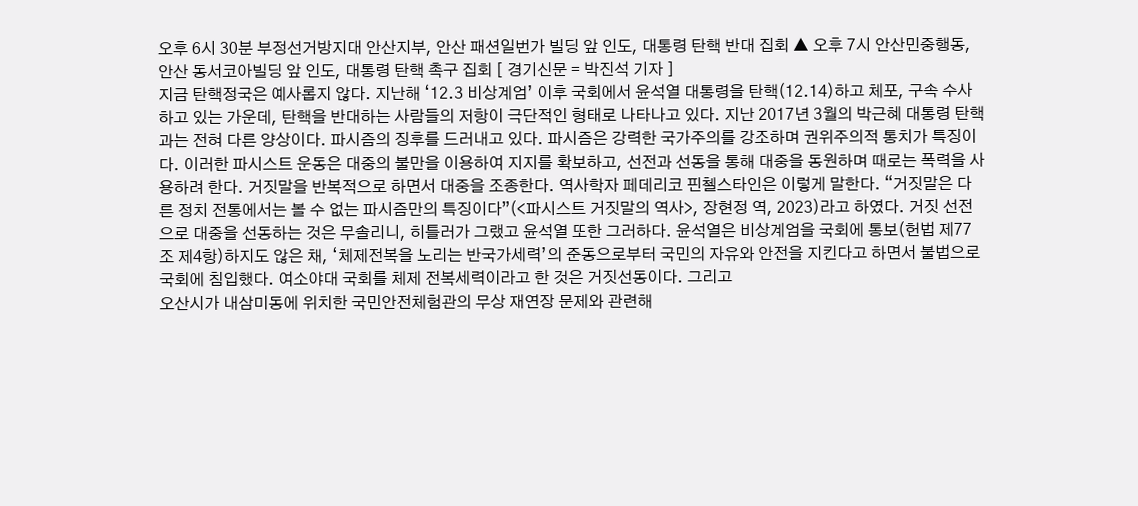오후 6시 30분 부정선거방지대 안산지부, 안산 패션일번가 빌딩 앞 인도, 대통령 탄핵 반대 집회 ▲ 오후 7시 안산민중행동, 안산 동서코아빌딩 앞 인도, 대통령 탄핵 촉구 집회 [ 경기신문 = 박진석 기자 ]
지금 탄핵정국은 예사롭지 않다. 지난해 ‘12.3 비상계엄’ 이후 국회에서 윤석열 대통령을 탄핵(12.14)하고 체포, 구속 수사하고 있는 가운데, 탄핵을 반대하는 사람들의 저항이 극단적인 형태로 나타나고 있다. 지난 2017년 3월의 박근혜 대통령 탄핵과는 전혀 다른 양상이다. 파시즘의 징후를 드러내고 있다. 파시즘은 강력한 국가주의를 강조하며 권위주의적 통치가 특징이다. 이러한 파시스트 운동은 대중의 불만을 이용하여 지지를 확보하고, 선전과 선동을 통해 대중을 동원하며 때로는 폭력을 사용하려 한다. 거짓말을 반복적으로 하면서 대중을 조종한다. 역사학자 페데리코 핀첼스타인은 이렇게 말한다. “거짓말은 다른 정치 전통에서는 볼 수 없는 파시즘만의 특징이다”(<파시스트 거짓말의 역사>, 장현정 역, 2023)라고 하였다. 거짓 선전으로 대중을 선동하는 것은 무솔리니, 히틀러가 그랬고 윤석열 또한 그러하다. 윤석열은 비상계엄을 국회에 통보(헌법 제77조 제4항)하지도 않은 채, ‘체제전복을 노리는 반국가세력’의 준동으로부터 국민의 자유와 안전을 지킨다고 하면서 불법으로 국회에 침입했다. 여소야대 국회를 체제 전복세력이라고 한 것은 거짓선동이다. 그리고
오산시가 내삼미동에 위치한 국민안전체험관의 무상 재연장 문제와 관련해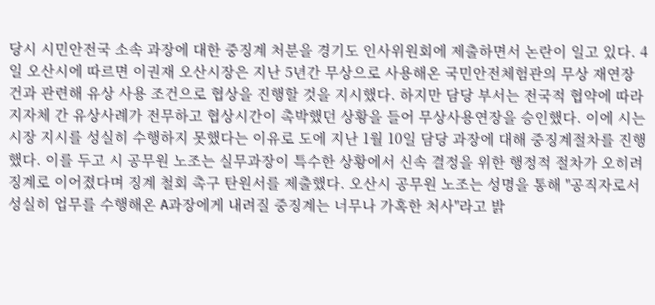당시 시민안전국 소속 과장에 대한 중징계 처분을 경기도 인사위원회에 제출하면서 논란이 일고 있다. 4일 오산시에 따르면 이권재 오산시장은 지난 5년간 무상으로 사용해온 국민안전체험관의 무상 재연장 건과 관련해 유상 사용 조건으로 협상을 진행할 것을 지시했다. 하지만 담당 부서는 전국적 협약에 따라 지자체 간 유상사례가 전무하고 협상시간이 촉박했던 상황을 들어 무상사용연장을 승인했다. 이에 시는 시장 지시를 성실히 수행하지 못했다는 이유로 도에 지난 1월 10일 담당 과장에 대해 중징계절차를 진행했다. 이를 두고 시 공무원 노조는 실무과장이 특수한 상황에서 신속 결정을 위한 행정적 절차가 오히려 징계로 이어졌다며 징계 철회 촉구 탄원서를 제출했다. 오산시 공무원 노조는 성명을 통해 "공직자로서 성실히 업무를 수행해온 A과장에게 내려질 중징계는 너무나 가혹한 처사"라고 밝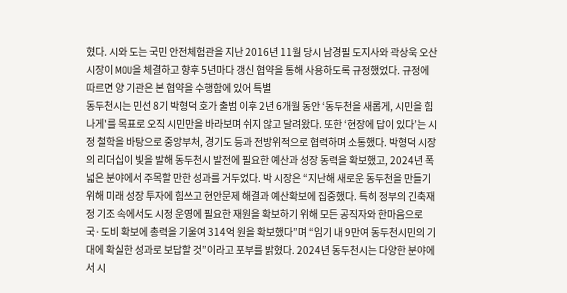혔다. 시와 도는 국민 안전체험관을 지난 2016년 11월 당시 남경필 도지사와 곽상욱 오산시장이 MOU을 체결하고 향후 5년마다 갱신 협약을 통해 사용하도록 규정했었다. 규정에 따르면 양 기관은 본 협약을 수행함에 있어 특별
동두천시는 민선 8기 박형덕 호가 출범 이후 2년 6개월 동안 ‘동두천을 새롭게, 시민을 힘나게'를 목표로 오직 시민만을 바라보며 쉬지 않고 달려왔다. 또한 ‘현장에 답이 있다’는 시정 철학을 바탕으로 중앙부처, 경기도 등과 전방위적으로 협력하며 소통했다. 박형덕 시장의 리더십이 빛을 발해 동두천시 발전에 필요한 예산과 성장 동력을 확보했고, 2024년 폭넓은 분야에서 주목할 만한 성과를 거두었다. 박 시장은 “지난해 새로운 동두천을 만들기 위해 미래 성장 투자에 힘쓰고 현안문제 해결과 예산확보에 집중했다. 특히 정부의 긴축재정 기조 속에서도 시정 운영에 필요한 재원을 확보하기 위해 모든 공직자와 한마음으로 국·도비 확보에 총력을 기울여 314억 원을 확보했다”며 “임기 내 9만여 동두천시민의 기대에 확실한 성과로 보답할 것”이라고 포부를 밝혔다. 2024년 동두천시는 다양한 분야에서 시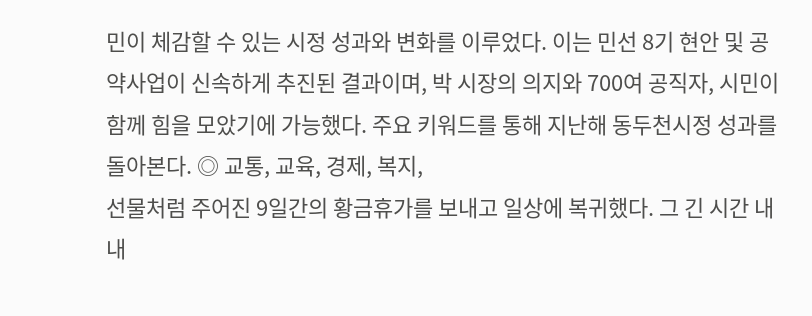민이 체감할 수 있는 시정 성과와 변화를 이루었다. 이는 민선 8기 현안 및 공약사업이 신속하게 추진된 결과이며, 박 시장의 의지와 700여 공직자, 시민이 함께 힘을 모았기에 가능했다. 주요 키워드를 통해 지난해 동두천시정 성과를 돌아본다. ◎ 교통, 교육, 경제, 복지,
선물처럼 주어진 9일간의 황금휴가를 보내고 일상에 복귀했다. 그 긴 시간 내내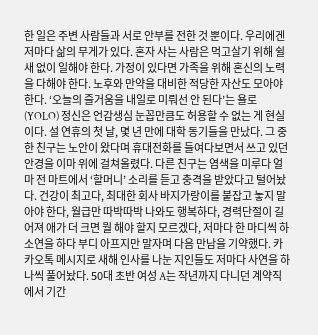한 일은 주변 사람들과 서로 안부를 전한 것 뿐이다. 우리에겐 저마다 삶의 무게가 있다. 혼자 사는 사람은 먹고살기 위해 쉴새 없이 일해야 한다. 가정이 있다면 가족을 위해 혼신의 노력을 다해야 한다. 노후와 만약을 대비한 적당한 자산도 모아야 한다. ‘오늘의 즐거움을 내일로 미뤄선 안 된다’는 욜로(YOLO) 정신은 언감생심 눈꼽만큼도 허용할 수 없는 게 현실이다. 설 연휴의 첫 날, 몇 년 만에 대학 동기들을 만났다. 그 중 한 친구는 노안이 왔다며 휴대전화를 들여다보면서 쓰고 있던 안경을 이마 위에 걸쳐올렸다. 다른 친구는 염색을 미루다 얼마 전 마트에서 ‘할머니’ 소리를 듣고 충격을 받았다고 털어놨다. 건강이 최고다, 최대한 회사 바지가랑이를 붙잡고 놓지 말아야 한다, 월급만 따박따박 나와도 행복하다, 경력단절이 길어져 애가 더 크면 뭘 해야 할지 모르겠다, 저마다 한 마디씩 하소연을 하다 부디 아프지만 말자며 다음 만남을 기약했다. 카카오톡 메시지로 새해 인사를 나눈 지인들도 저마다 사연을 하나씩 풀어놨다. 50대 초반 여성 A는 작년까지 다니던 계약직에서 기간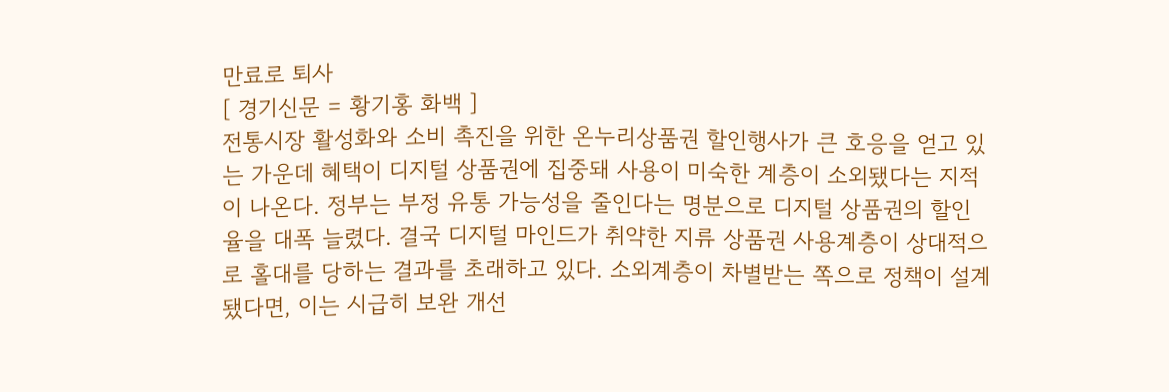만료로 퇴사
[ 경기신문 = 황기홍 화백 ]
전통시장 활성화와 소비 촉진을 위한 온누리상품권 할인행사가 큰 호응을 얻고 있는 가운데 혜택이 디지털 상품권에 집중돼 사용이 미숙한 계층이 소외됐다는 지적이 나온다. 정부는 부정 유통 가능성을 줄인다는 명분으로 디지털 상품권의 할인율을 대폭 늘렸다. 결국 디지털 마인드가 취약한 지류 상품권 사용계층이 상대적으로 홀대를 당하는 결과를 초래하고 있다. 소외계층이 차별받는 쪽으로 정책이 설계됐다면, 이는 시급히 보완 개선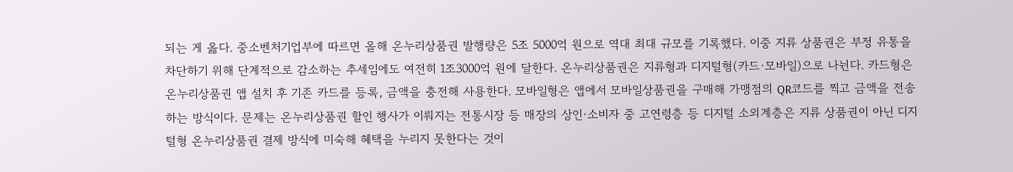되는 게 옳다. 중소벤처기업부에 따르면 올해 온누리상품권 발행량은 5조 5000억 원으로 역대 최대 규모를 기록했다. 이중 지류 상품권은 부정 유통을 차단하기 위해 단계적으로 감소하는 추세임에도 여전히 1조3000억 원에 달한다. 온누리상품권은 지류형과 디지털형(카드·모바일)으로 나뉜다. 카드형은 온누리상품권 앱 설치 후 기존 카드를 등록, 금액을 충전해 사용한다. 모바일형은 앱에서 모바일상품권을 구매해 가맹점의 QR코드를 찍고 금액을 전송하는 방식이다. 문제는 온누리상품권 할인 행사가 이뤄지는 전통시장 등 매장의 상인·소비자 중 고연령층 등 디지털 소외계층은 지류 상품권이 아닌 디지털형 온누리상품권 결제 방식에 미숙해 혜택을 누리지 못한다는 것이